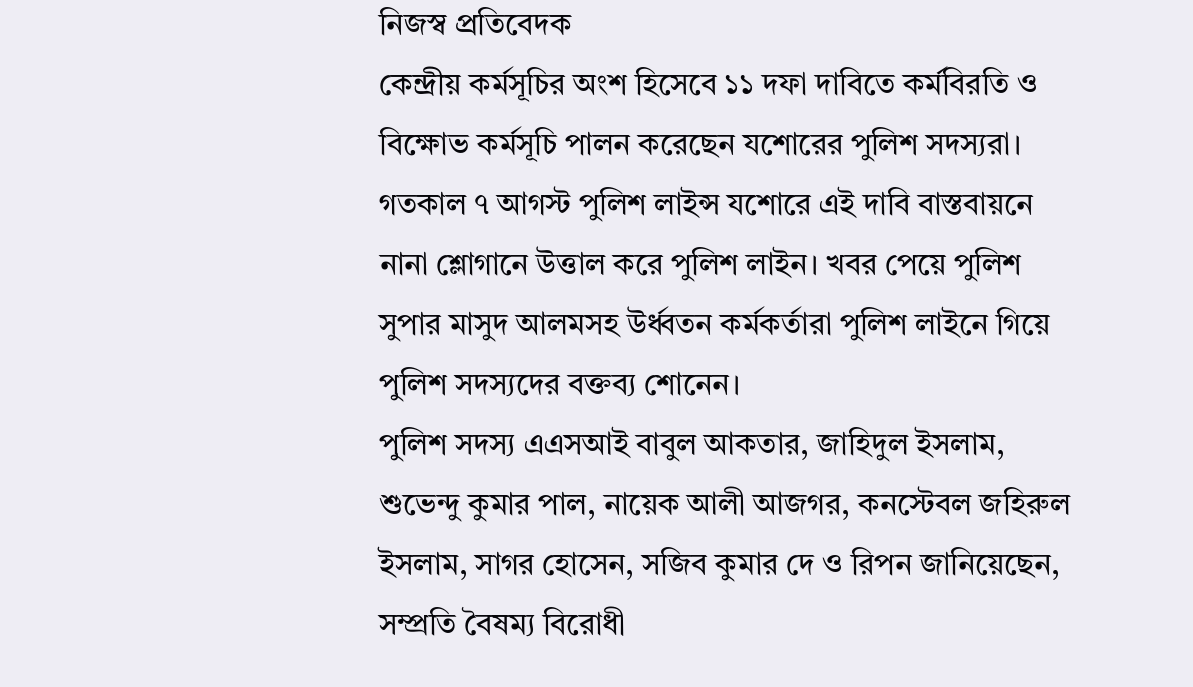নিজস্ব প্রতিবেদক
কেন্দ্রীয় কর্মসূচির অংশ হিসেবে ১১ দফা দাবিতে কর্মবিরতি ও বিক্ষোভ কর্মসূচি পালন করেছেন যশোরের পুলিশ সদস্যরা। গতকাল ৭ আগস্ট পুলিশ লাইন্স যশোরে এই দাবি বাস্তবায়নে নানা শ্লোগানে উত্তাল করে পুলিশ লাইন। খবর পেয়ে পুলিশ সুপার মাসুদ আলমসহ উর্ধ্বতন কর্মকর্তারা পুলিশ লাইনে গিয়ে পুলিশ সদস্যদের বক্তব্য শোনেন।
পুলিশ সদস্য এএসআই বাবুল আকতার, জাহিদুল ইসলাম, শুভেন্দু কুমার পাল, নায়েক আলী আজগর, কনস্টেবল জহিরুল ইসলাম, সাগর হোসেন, সজিব কুমার দে ও রিপন জানিয়েছেন, সম্প্রতি বৈষম্য বিরোধী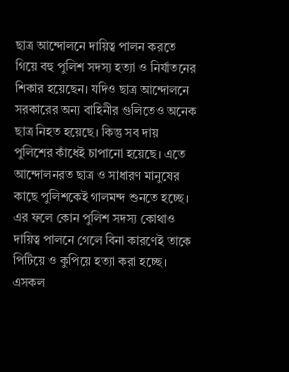ছাত্র আন্দোলনে দায়িত্ব পালন করতে গিয়ে বহু পুলিশ সদস্য হত্যা ও নির্যাতনের শিকার হয়েছেন। যদিও ছাত্র আন্দোলনে সরকারের অন্য বাহিনীর গুলিতেও অনেক ছাত্র নিহত হয়েছে। কিন্তু সব দায় পুলিশের কাঁধেই চাপানো হয়েছে। এতে আন্দোলনরত ছাত্র ও সাধারণ মানুষের কাছে পুলিশকেই গালমন্দ শুনতে হচ্ছে। এর ফলে কোন পুলিশ সদস্য কোথাও দায়িত্ব পালনে গেলে বিনা কারণেই তাকে পিটিয়ে ও কুপিয়ে হত্যা করা হচ্ছে। এসকল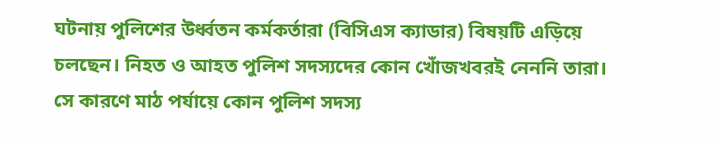ঘটনায় পুলিশের উর্ধ্বতন কর্মকর্তারা (বিসিএস ক্যাডার) বিষয়টি এড়িয়ে চলছেন। নিহত ও আহত পুলিশ সদস্যদের কোন খোঁজখবরই নেননি তারা। সে কারণে মাঠ পর্যায়ে কোন পুলিশ সদস্য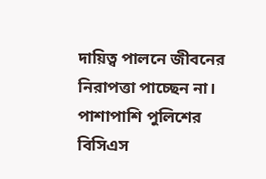দায়িত্ব পালনে জীবনের নিরাপত্তা পাচ্ছেন না।
পাশাপাশি পুলিশের বিসিএস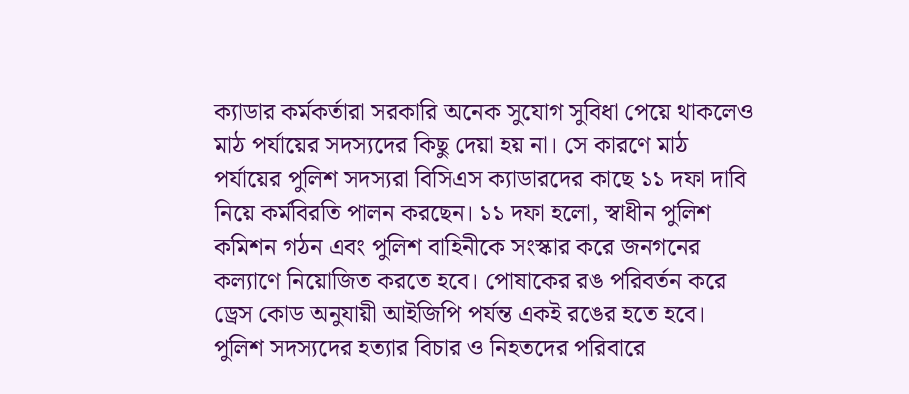ক্যাডার কর্মকর্তারা সরকারি অনেক সুযোগ সুবিধা পেয়ে থাকলেও মাঠ পর্যায়ের সদস্যদের কিছু দেয়া হয় না। সে কারণে মাঠ পর্যায়ের পুলিশ সদস্যরা বিসিএস ক্যাডারদের কাছে ১১ দফা দাবি নিয়ে কর্মবিরতি পালন করছেন। ১১ দফা হলো, স্বাধীন পুলিশ কমিশন গঠন এবং পুলিশ বাহিনীকে সংস্কার করে জনগনের কল্যাণে নিয়োজিত করতে হবে। পোষাকের রঙ পরিবর্তন করে ড্রেস কোড অনুযায়ী আইজিপি পর্যন্ত একই রঙের হতে হবে। পুলিশ সদস্যদের হত্যার বিচার ও নিহতদের পরিবারে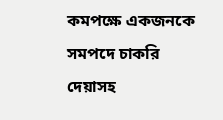কমপক্ষে একজনকে সমপদে চাকরি দেয়াসহ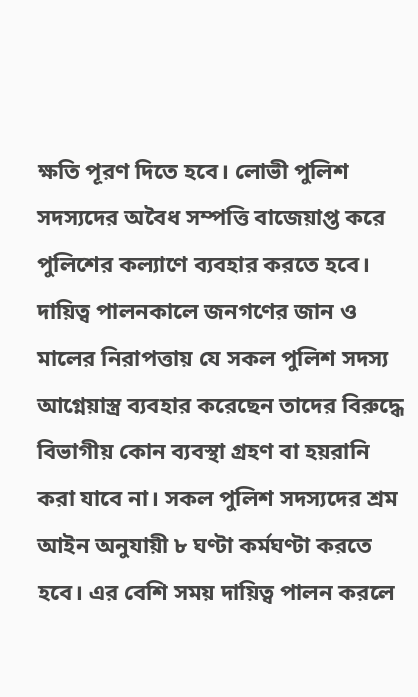ক্ষতি পূরণ দিতে হবে। লোভী পুলিশ সদস্যদের অবৈধ সম্পত্তি বাজেয়াপ্ত করে পুলিশের কল্যাণে ব্যবহার করতে হবে। দায়িত্ব পালনকালে জনগণের জান ও মালের নিরাপত্তায় যে সকল পুলিশ সদস্য আগ্নেয়াস্ত্র ব্যবহার করেছেন তাদের বিরুদ্ধে বিভাগীয় কোন ব্যবস্থা গ্রহণ বা হয়রানি করা যাবে না। সকল পুলিশ সদস্যদের শ্রম আইন অনুযায়ী ৮ ঘণ্টা কর্মঘণ্টা করতে হবে। এর বেশি সময় দায়িত্ব পালন করলে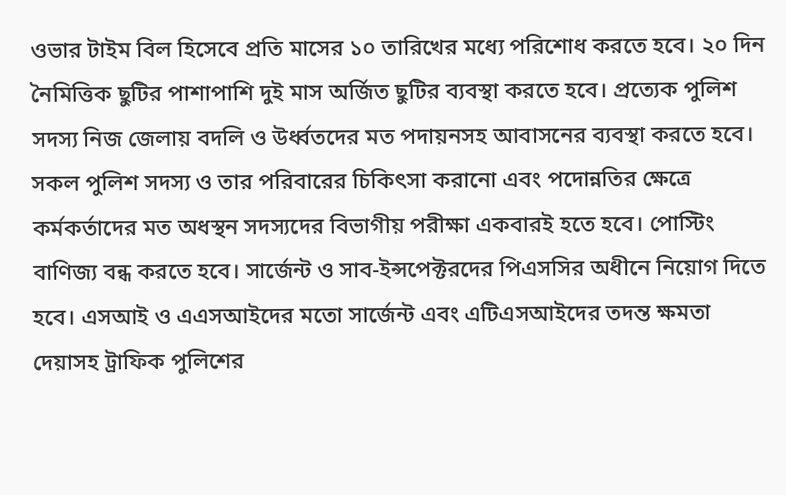ওভার টাইম বিল হিসেবে প্রতি মাসের ১০ তারিখের মধ্যে পরিশোধ করতে হবে। ২০ দিন নৈমিত্তিক ছুটির পাশাপাশি দুই মাস অর্জিত ছুটির ব্যবস্থা করতে হবে। প্রত্যেক পুলিশ সদস্য নিজ জেলায় বদলি ও উর্ধ্বতদের মত পদায়নসহ আবাসনের ব্যবস্থা করতে হবে। সকল পুলিশ সদস্য ও তার পরিবারের চিকিৎসা করানো এবং পদোন্নতির ক্ষেত্রে কর্মকর্তাদের মত অধস্থন সদস্যদের বিভাগীয় পরীক্ষা একবারই হতে হবে। পোস্টিং বাণিজ্য বন্ধ করতে হবে। সার্জেন্ট ও সাব-ইন্সপেক্টরদের পিএসসির অধীনে নিয়োগ দিতে হবে। এসআই ও এএসআইদের মতো সার্জেন্ট এবং এটিএসআইদের তদন্ত ক্ষমতা দেয়াসহ ট্রাফিক পুলিশের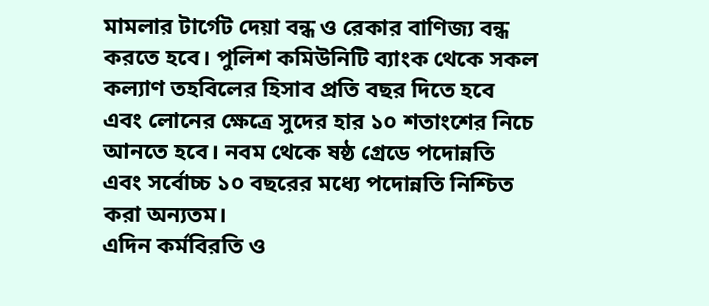মামলার টার্গেট দেয়া বন্ধ ও রেকার বাণিজ্য বন্ধ করতে হবে। পুলিশ কমিউনিটি ব্যাংক থেকে সকল কল্যাণ তহবিলের হিসাব প্রতি বছর দিতে হবে এবং লোনের ক্ষেত্রে সুদের হার ১০ শতাংশের নিচে আনতে হবে। নবম থেকে ষষ্ঠ গ্রেডে পদোন্নতি এবং সর্বোচ্চ ১০ বছরের মধ্যে পদোন্নতি নিশ্চিত করা অন্যতম।
এদিন কর্মবিরতি ও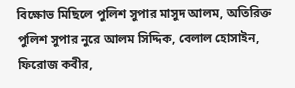বিক্ষোভ মিছিলে পুলিশ সুপার মাসুদ আলম, অতিরিক্ত পুলিশ সুপার নুরে আলম সিদ্দিক, বেলাল হোসাইন, ফিরোজ কবীর,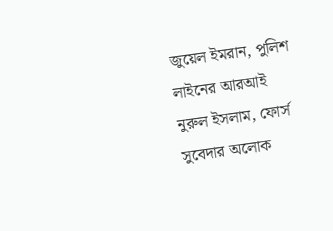জুয়েল ইমরান, পুলিশ লাইনের আরআই নুরুল ইসলাম, ফোর্স সুবেদার অলোক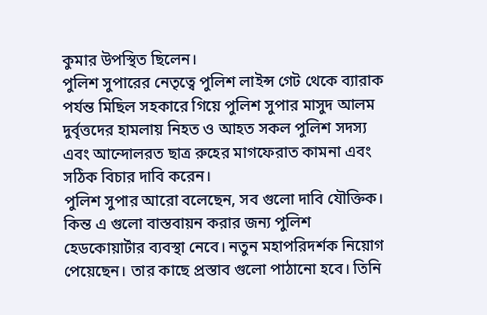কুমার উপস্থিত ছিলেন।
পুলিশ সুপারের নেতৃত্বে পুলিশ লাইন্স গেট থেকে ব্যারাক পর্যন্ত মিছিল সহকারে গিয়ে পুলিশ সুপার মাসুদ আলম দুর্বৃত্তদের হামলায় নিহত ও আহত সকল পুলিশ সদস্য এবং আন্দোলরত ছাত্র রুহের মাগফেরাত কামনা এবং সঠিক বিচার দাবি করেন।
পুলিশ সুপার আরো বলেছেন, সব গুলো দাবি যৌক্তিক। কিন্ত এ গুলো বাস্তবায়ন করার জন্য পুলিশ হেডকোয়ার্টার ব্যবস্থা নেবে। নতুন মহাপরিদর্শক নিয়োগ পেয়েছেন। তার কাছে প্রস্তাব গুলো পাঠানো হবে। তিনি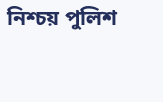নিশ্চয় পুলিশ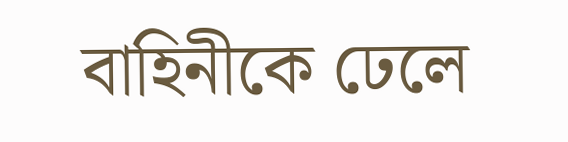বাহিনীকে ঢেলে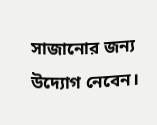সাজানোর জন্য উদ্যোগ নেবেন।